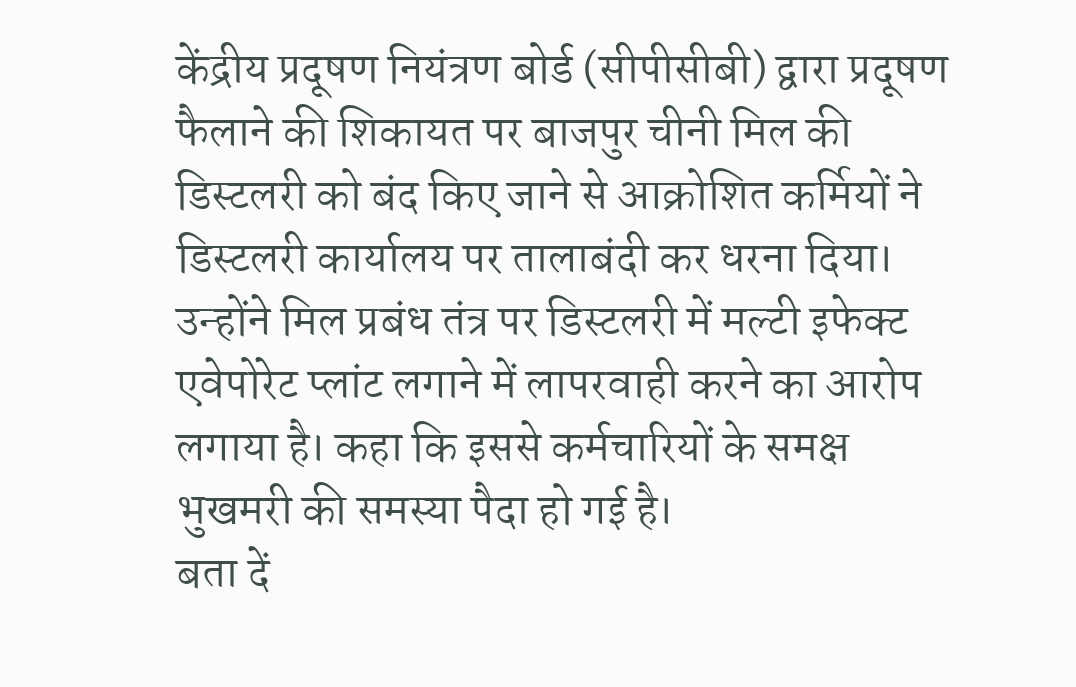केंद्रीय प्रदूषण नियंत्रण बोर्ड (सीपीसीबी) द्वारा प्रदूषण फैलाने की शिकायत पर बाजपुर चीनी मिल की डिस्टलरी को बंद किए जाने से आक्रोशित कर्मियों ने डिस्टलरी कार्यालय पर तालाबंदी कर धरना दिया। उन्होंने मिल प्रबंध तंत्र पर डिस्टलरी में मल्टी इफेक्ट एवेपोरेट प्लांट लगाने में लापरवाही करने का आरोप लगाया है। कहा कि इससे कर्मचारियों के समक्ष भुखमरी की समस्या पैदा हो गई है।
बता दें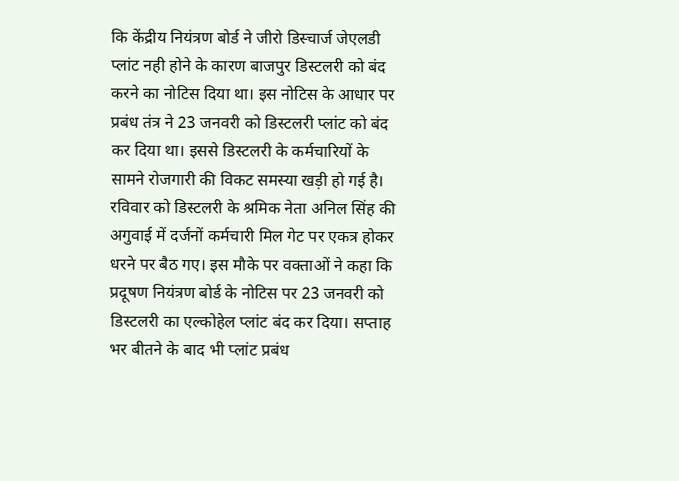कि केंद्रीय नियंत्रण बोर्ड ने जीरो डिस्चार्ज जेएलडी प्लांट नही होने के कारण बाजपुर डिस्टलरी को बंद करने का नोटिस दिया था। इस नोटिस के आधार पर प्रबंध तंत्र ने 23 जनवरी को डिस्टलरी प्लांट को बंद कर दिया था। इससे डिस्टलरी के कर्मचारियों के सामने रोजगारी की विकट समस्या खड़ी हो गई है।
रविवार को डिस्टलरी के श्रमिक नेता अनिल सिंह की अगुवाई में दर्जनों कर्मचारी मिल गेट पर एकत्र होकर धरने पर बैठ गए। इस मौके पर वक्ताओं ने कहा कि प्रदूषण नियंत्रण बोर्ड के नोटिस पर 23 जनवरी को डिस्टलरी का एल्कोहेल प्लांट बंद कर दिया। सप्ताह भर बीतने के बाद भी प्लांट प्रबंध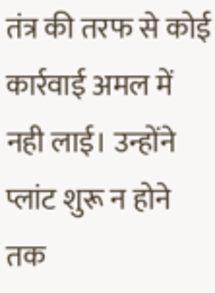तंत्र की तरफ से कोई कार्रवाई अमल में नही लाई। उन्होंने प्लांट शुरू न होने तक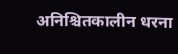अनिश्चितकालीन धरना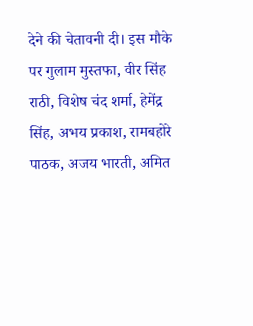देने की चेतावनी दी। इस मौके पर गुलाम मुस्तफा, वीर सिंह राठी, विशेष चंद शर्मा, हेमेंद्र सिंह, अभय प्रकाश, रामबहोरे पाठक, अजय भारती, अमित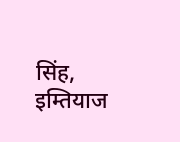सिंह, इम्तियाज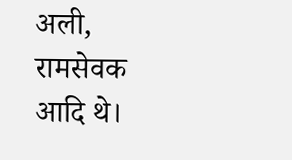अली, रामसेवक आदि थे।